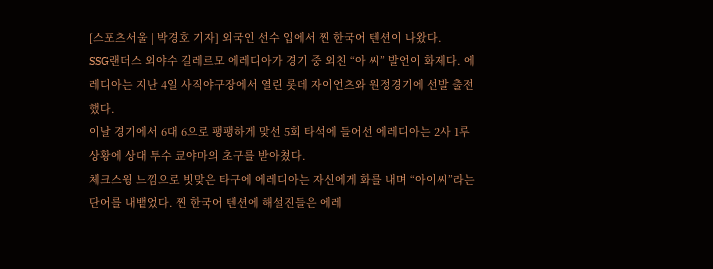[스포츠서울 | 박경호 기자] 외국인 선수 입에서 찐 한국어 텐션이 나왔다.
SSG랜더스 외야수 길레르모 에레디아가 경기 중 외친 “아 씨” 발언이 화제다. 에레디아는 지난 4일 사직야구장에서 열린 롯데 자이언츠와 원정경기에 선발 출전했다.
이날 경기에서 6대 6으로 팽팽하게 맞선 5회 타석에 들어선 에레디아는 2사 1루 상황에 상대 투수 쿄야마의 초구를 받아쳤다.
체크스윙 느낌으로 빗맞은 타구에 에레디아는 자신에게 화를 내며 “아이씨”라는 단어를 내뱉었다. 찐 한국어 텐션에 해설진들은 에레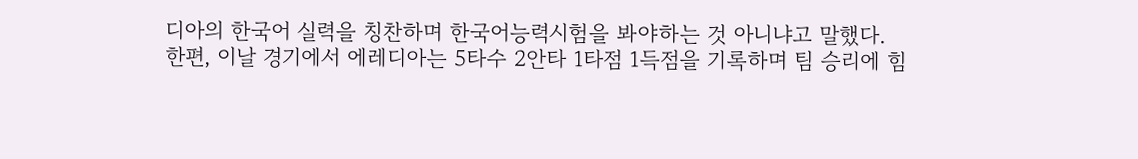디아의 한국어 실력을 칭찬하며 한국어능력시험을 봐야하는 것 아니냐고 말했다.
한편, 이날 경기에서 에레디아는 5타수 2안타 1타점 1득점을 기록하며 팀 승리에 힘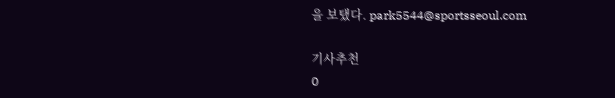을 보탰다. park5544@sportsseoul.com

기사추천
0